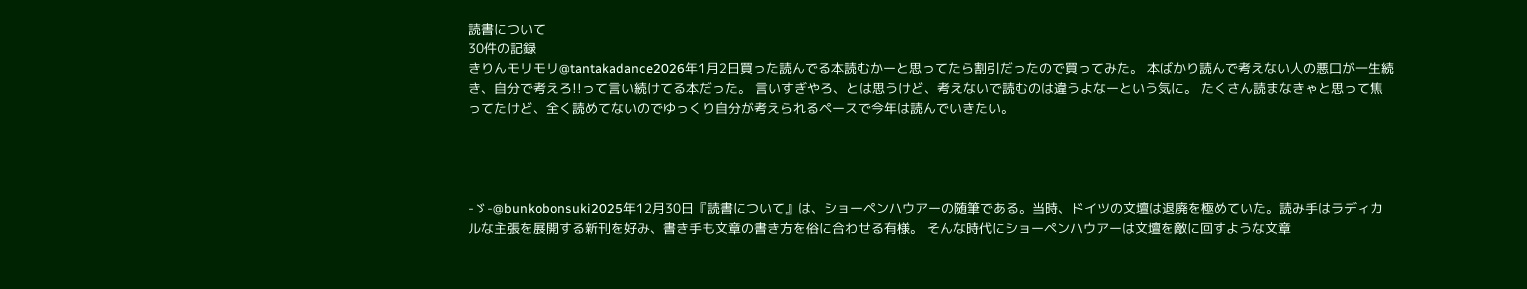読書について
30件の記録
きりんモリモリ@tantakadance2026年1月2日買った読んでる本読むかーと思ってたら割引だったので買ってみた。 本ばかり読んで考えない人の悪口が一生続き、自分で考えろ!!って言い続けてる本だった。 言いすぎやろ、とは思うけど、考えないで読むのは違うよなーという気に。 たくさん読まなきゃと思って焦ってたけど、全く読めてないのでゆっくり自分が考えられるペースで今年は読んでいきたい。




-ゞ-@bunkobonsuki2025年12月30日『読書について』は、ショーペンハウアーの随筆である。当時、ドイツの文壇は退廃を極めていた。読み手はラディカルな主張を展開する新刊を好み、書き手も文章の書き方を俗に合わせる有様。 そんな時代にショーペンハウアーは文壇を敵に回すような文章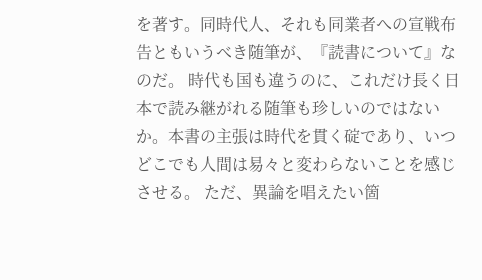を著す。同時代人、それも同業者への宣戦布告ともいうべき随筆が、『読書について』なのだ。 時代も国も違うのに、これだけ長く日本で読み継がれる随筆も珍しいのではないか。本書の主張は時代を貫く碇であり、いつどこでも人間は易々と変わらないことを感じさせる。 ただ、異論を唱えたい箇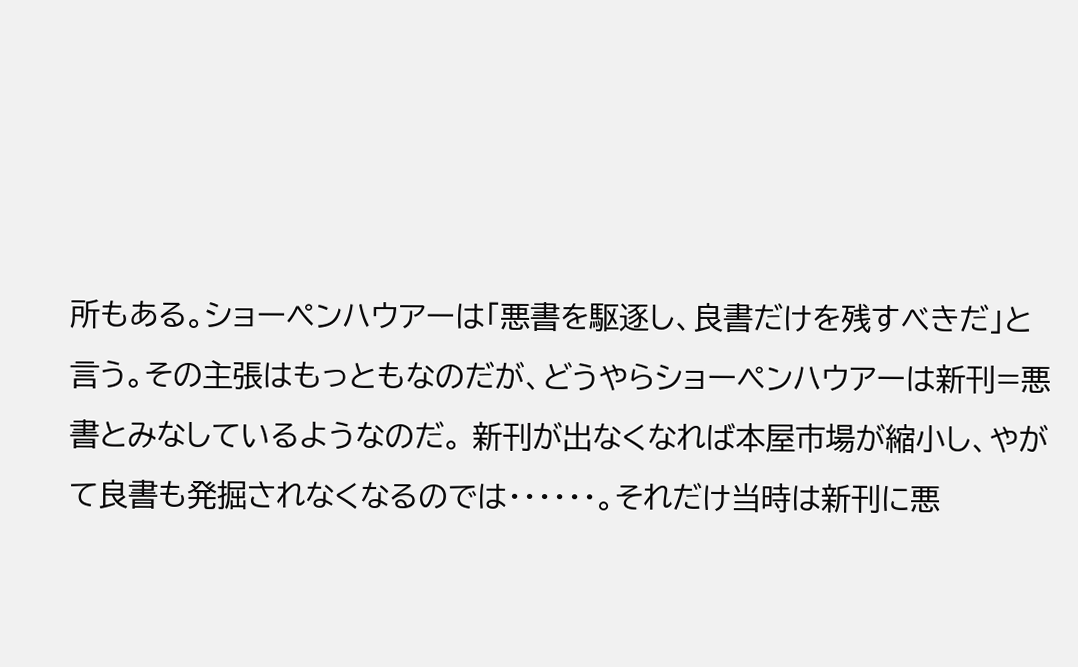所もある。ショーペンハウアーは「悪書を駆逐し、良書だけを残すべきだ」と言う。その主張はもっともなのだが、どうやらショーペンハウアーは新刊=悪書とみなしているようなのだ。 新刊が出なくなれば本屋市場が縮小し、やがて良書も発掘されなくなるのでは・・・・・・。それだけ当時は新刊に悪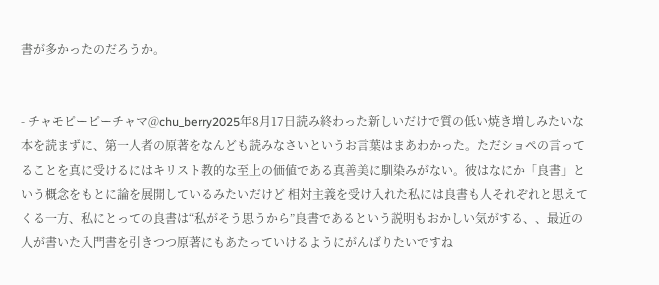書が多かったのだろうか。


- チャモピーピーチャマ@chu_berry2025年8月17日読み終わった新しいだけで質の低い焼き増しみたいな本を読まずに、第一人者の原著をなんども読みなさいというお言葉はまあわかった。ただショペの言ってることを真に受けるにはキリスト教的な至上の価値である真善美に馴染みがない。彼はなにか「良書」という概念をもとに論を展開しているみたいだけど 相対主義を受け入れた私には良書も人それぞれと思えてくる一方、私にとっての良書は“私がそう思うから”良書であるという説明もおかしい気がする、、最近の人が書いた入門書を引きつつ原著にもあたっていけるようにがんばりたいですね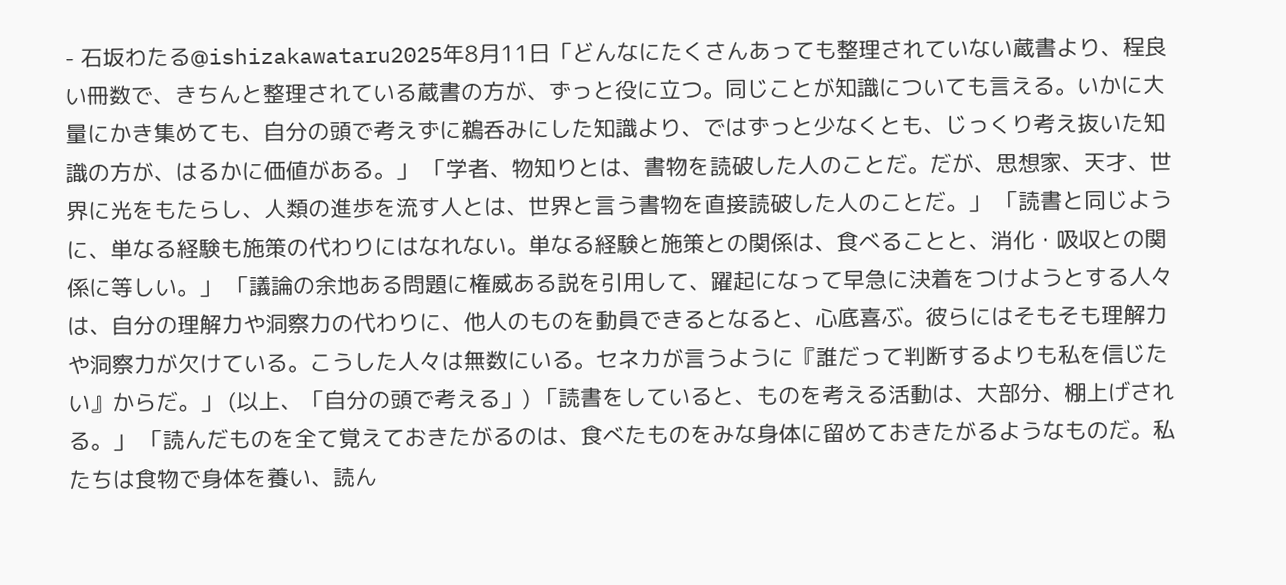- 石坂わたる@ishizakawataru2025年8月11日「どんなにたくさんあっても整理されていない蔵書より、程良い冊数で、きちんと整理されている蔵書の方が、ずっと役に立つ。同じことが知識についても言える。いかに大量にかき集めても、自分の頭で考えずに鵜呑みにした知識より、ではずっと少なくとも、じっくり考え抜いた知識の方が、はるかに価値がある。」 「学者、物知りとは、書物を読破した人のことだ。だが、思想家、天才、世界に光をもたらし、人類の進歩を流す人とは、世界と言う書物を直接読破した人のことだ。」 「読書と同じように、単なる経験も施策の代わりにはなれない。単なる経験と施策との関係は、食べることと、消化・吸収との関係に等しい。」 「議論の余地ある問題に権威ある説を引用して、躍起になって早急に決着をつけようとする人々は、自分の理解力や洞察力の代わりに、他人のものを動員できるとなると、心底喜ぶ。彼らにはそもそも理解力や洞察力が欠けている。こうした人々は無数にいる。セネカが言うように『誰だって判断するよりも私を信じたい』からだ。」 (以上、「自分の頭で考える」) 「読書をしていると、ものを考える活動は、大部分、棚上げされる。」 「読んだものを全て覚えておきたがるのは、食べたものをみな身体に留めておきたがるようなものだ。私たちは食物で身体を養い、読ん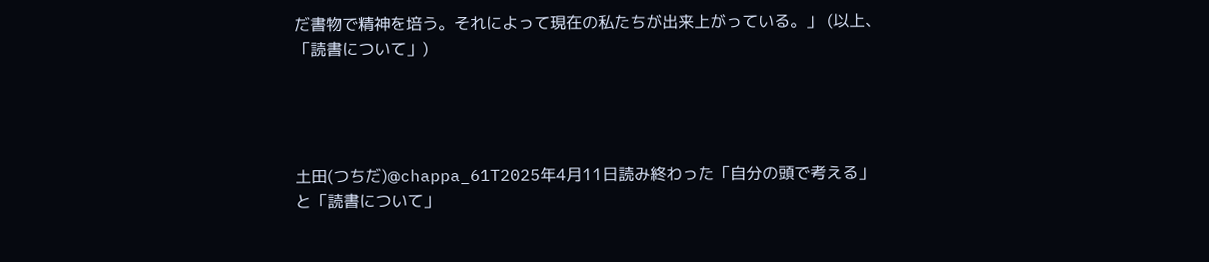だ書物で精神を培う。それによって現在の私たちが出来上がっている。」 (以上、「読書について」)




土田(つちだ)@chappa_61T2025年4月11日読み終わった「自分の頭で考える」と「読書について」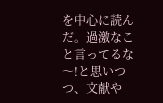を中心に読んだ。過激なこと言ってるな〜!と思いつつ、文献や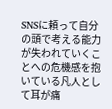SNSに頼って自分の頭で考える能力が失われていくことへの危機感を抱いている凡人として耳が痛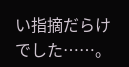い指摘だらけでした……。